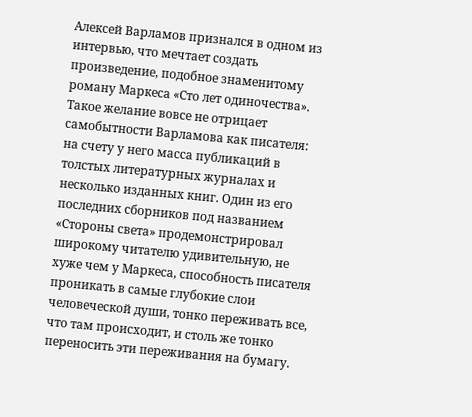Алексей Варламов признался в одном из интервью, что мечтает создать произведение, подобное знаменитому роману Маркеса «Сто лет одиночества». Такое желание вовсе не отрицает самобытности Варламова как писателя: на счету у него масса публикаций в толстых литературных журналах и несколько изданных книг. Один из его последних сборников под названием «Стороны света» продемонстрировал широкому читателю удивительную, не хуже чем у Маркеса, способность писателя проникать в самые глубокие слои человеческой души, тонко переживать все, что там происходит, и столь же тонко переносить эти переживания на бумагу.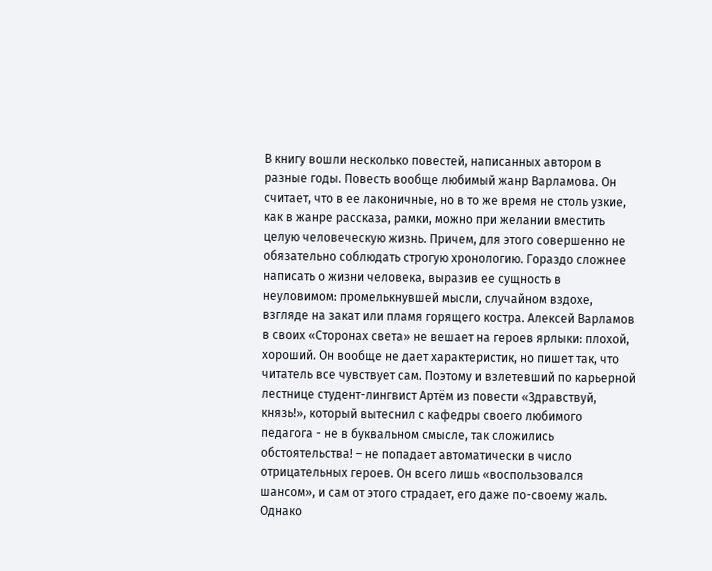В книгу вошли несколько повестей, написанных автором в разные годы. Повесть вообще любимый жанр Варламова. Он считает, что в ее лаконичные, но в то же время не столь узкие, как в жанре рассказа, рамки, можно при желании вместить целую человеческую жизнь. Причем, для этого совершенно не обязательно соблюдать строгую хронологию. Гораздо сложнее написать о жизни человека, выразив ее сущность в неуловимом: промелькнувшей мысли, случайном вздохе, взгляде на закат или пламя горящего костра. Алексей Варламов в своих «Сторонах света» не вешает на героев ярлыки: плохой, хороший. Он вообще не дает характеристик, но пишет так, что читатель все чувствует сам. Поэтому и взлетевший по карьерной лестнице студент-лингвист Артём из повести «Здравствуй, князь!», который вытеснил с кафедры своего любимого педагога - не в буквальном смысле, так сложились обстоятельства! – не попадает автоматически в число отрицательных героев. Он всего лишь «воспользовался шансом», и сам от этого страдает, его даже по-своему жаль. Однако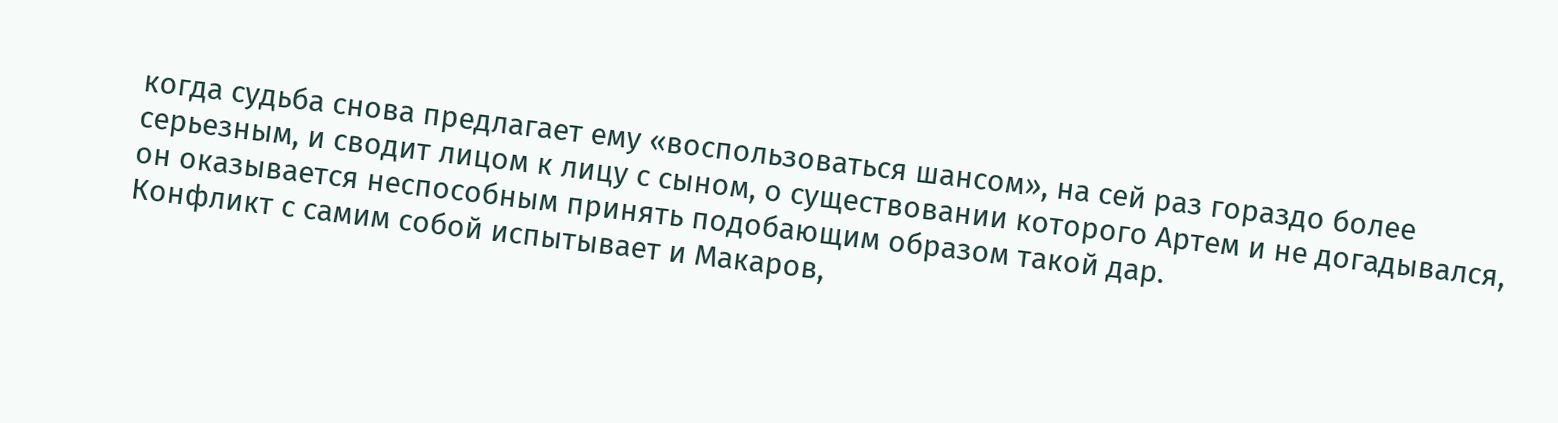когда судьба снова предлагает ему «воспользоваться шансом», на сей раз гораздо более серьезным, и сводит лицом к лицу с сыном, о существовании которого Артем и не догадывался, он оказывается неспособным принять подобающим образом такой дар.
Конфликт с самим собой испытывает и Макаров,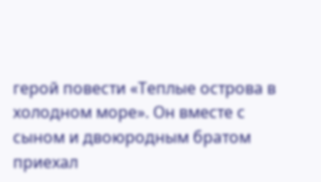герой повести «Теплые острова в холодном море». Он вместе с сыном и двоюродным братом приехал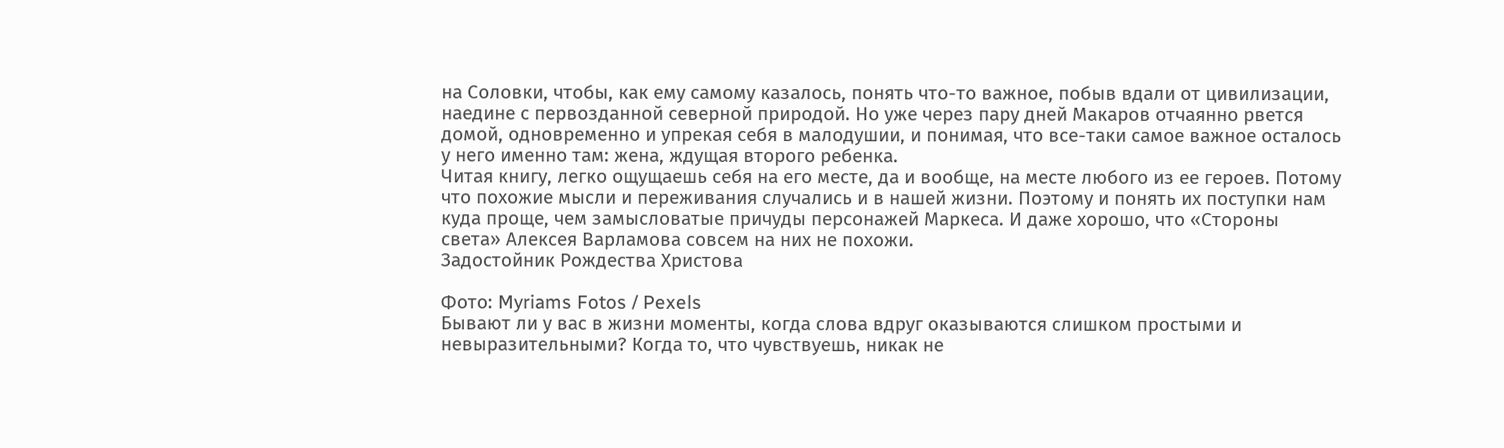на Соловки, чтобы, как ему самому казалось, понять что-то важное, побыв вдали от цивилизации, наедине с первозданной северной природой. Но уже через пару дней Макаров отчаянно рвется домой, одновременно и упрекая себя в малодушии, и понимая, что все-таки самое важное осталось у него именно там: жена, ждущая второго ребенка.
Читая книгу, легко ощущаешь себя на его месте, да и вообще, на месте любого из ее героев. Потому что похожие мысли и переживания случались и в нашей жизни. Поэтому и понять их поступки нам куда проще, чем замысловатые причуды персонажей Маркеса. И даже хорошо, что «Стороны света» Алексея Варламова совсем на них не похожи.
Задостойник Рождества Христова

Фото: Myriams Fotos / Pexels
Бывают ли у вас в жизни моменты, когда слова вдруг оказываются слишком простыми и невыразительными? Когда то, что чувствуешь, никак не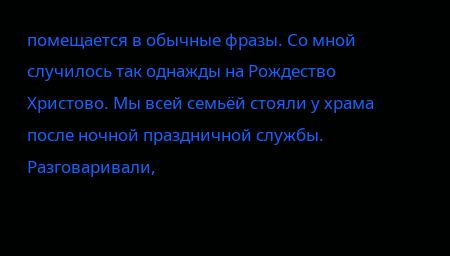помещается в обычные фразы. Со мной случилось так однажды на Рождество Христово. Мы всей семьёй стояли у храма после ночной праздничной службы. Разговаривали,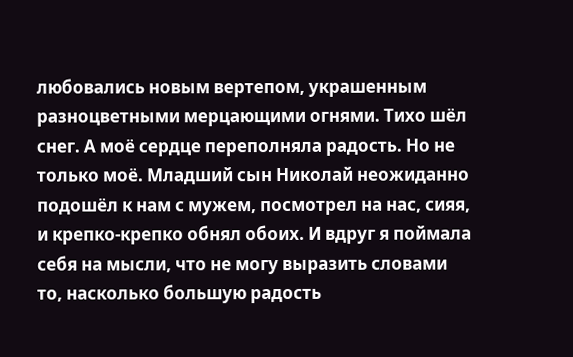любовались новым вертепом, украшенным разноцветными мерцающими огнями. Тихо шёл снег. А моё сердце переполняла радость. Но не только моё. Младший сын Николай неожиданно подошёл к нам с мужем, посмотрел на нас, сияя, и крепко-крепко обнял обоих. И вдруг я поймала себя на мысли, что не могу выразить словами то, насколько большую радость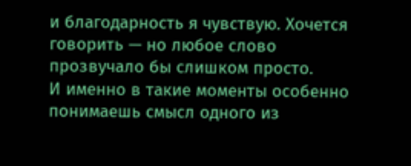и благодарность я чувствую. Хочется говорить — но любое слово прозвучало бы слишком просто.
И именно в такие моменты особенно понимаешь смысл одного из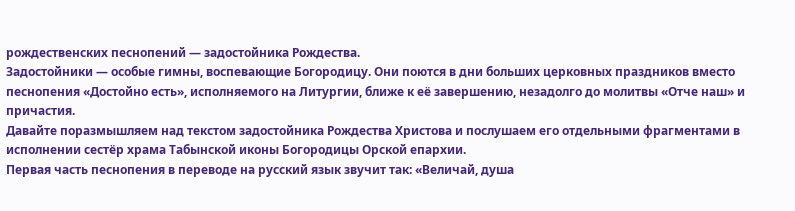рождественских песнопений — задостойника Рождества.
Задостойники — особые гимны, воспевающие Богородицу. Они поются в дни больших церковных праздников вместо песнопения «Достойно есть», исполняемого на Литургии, ближе к её завершению, незадолго до молитвы «Отче наш» и причастия.
Давайте поразмышляем над текстом задостойника Рождества Христова и послушаем его отдельными фрагментами в исполнении сестёр храма Табынской иконы Богородицы Орской епархии.
Первая часть песнопения в переводе на русский язык звучит так: «Величай, душа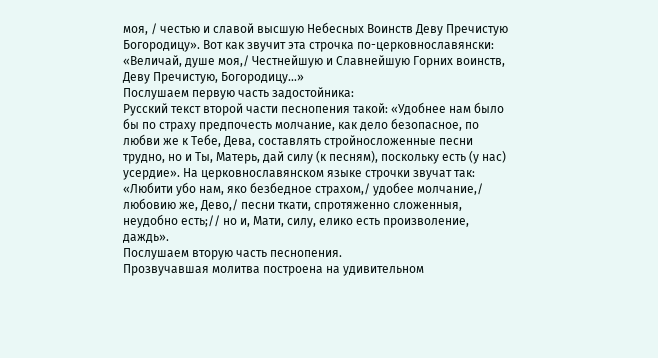моя, / честью и славой высшую Небесных Воинств Деву Пречистую Богородицу». Вот как звучит эта строчка по-церковнославянски: «Величай, душе моя,/ Честнейшую и Славнейшую Горних воинств, Деву Пречистую, Богородицу...»
Послушаем первую часть задостойника:
Русский текст второй части песнопения такой: «Удобнее нам было бы по страху предпочесть молчание, как дело безопасное, по любви же к Тебе, Дева, составлять стройносложенные песни трудно, но и Ты, Матерь, дай силу (к песням), поскольку есть (у нас) усердие». На церковнославянском языке строчки звучат так: «Любити убо нам, яко безбедное страхом,/ удобее молчание,/ любовию же, Дево,/ песни ткати, спротяженно сложенныя, неудобно есть;// но и, Мати, силу, елико есть произволение, даждь».
Послушаем вторую часть песнопения.
Прозвучавшая молитва построена на удивительном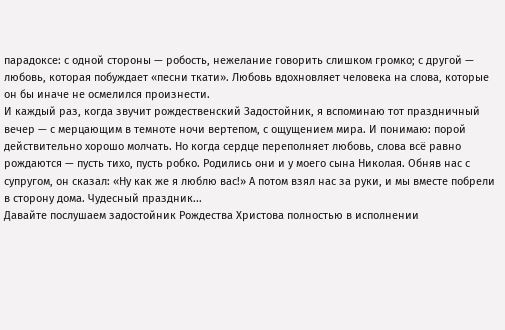парадоксе: с одной стороны — робость, нежелание говорить слишком громко; с другой — любовь, которая побуждает «песни ткати». Любовь вдохновляет человека на слова, которые он бы иначе не осмелился произнести.
И каждый раз, когда звучит рождественский Задостойник, я вспоминаю тот праздничный вечер — с мерцающим в темноте ночи вертепом, с ощущением мира. И понимаю: порой действительно хорошо молчать. Но когда сердце переполняет любовь, слова всё равно рождаются — пусть тихо, пусть робко. Родились они и у моего сына Николая. Обняв нас с супругом, он сказал: «Ну как же я люблю вас!» А потом взял нас за руки, и мы вместе побрели в сторону дома. Чудесный праздник...
Давайте послушаем задостойник Рождества Христова полностью в исполнении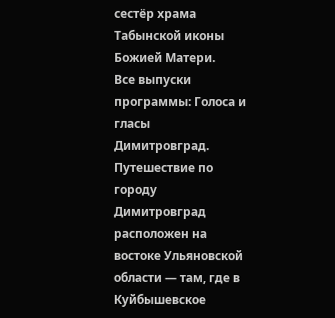сестёр храма Табынской иконы Божией Матери.
Все выпуски программы: Голоса и гласы
Димитровград. Путешествие по городу
Димитровград расположен на востоке Ульяновской области — там, где в Куйбышевское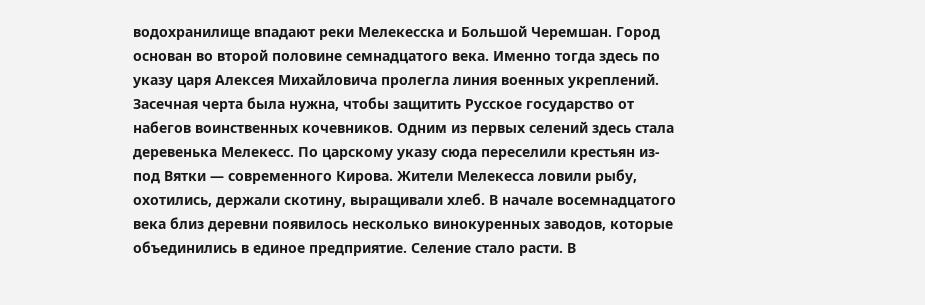водохранилище впадают реки Мелекесска и Большой Черемшан. Город основан во второй половине семнадцатого века. Именно тогда здесь по указу царя Алексея Михайловича пролегла линия военных укреплений. Засечная черта была нужна, чтобы защитить Русское государство от набегов воинственных кочевников. Одним из первых селений здесь стала деревенька Мелекесс. По царскому указу сюда переселили крестьян из-под Вятки — современного Кирова. Жители Мелекесса ловили рыбу, охотились, держали скотину, выращивали хлеб. В начале восемнадцатого века близ деревни появилось несколько винокуренных заводов, которые объединились в единое предприятие. Селение стало расти. В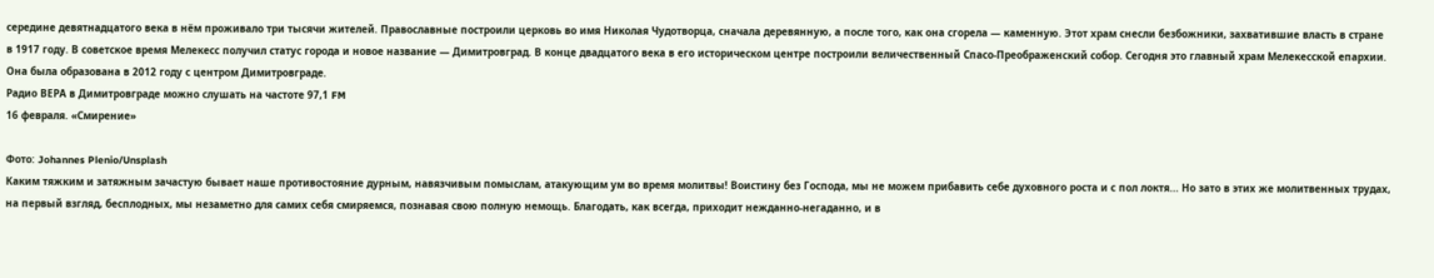середине девятнадцатого века в нём проживало три тысячи жителей. Православные построили церковь во имя Николая Чудотворца, сначала деревянную, а после того, как она сгорела — каменную. Этот храм снесли безбожники, захватившие власть в стране в 1917 году. В советское время Мелекесс получил статус города и новое название — Димитровград. В конце двадцатого века в его историческом центре построили величественный Спасо-Преображенский собор. Сегодня это главный храм Мелекесской епархии. Она была образована в 2012 году с центром Димитровграде.
Радио ВЕРА в Димитровграде можно слушать на частоте 97,1 FM
16 февраля. «Смирение»

Фото: Johannes Plenio/Unsplash
Каким тяжким и затяжным зачастую бывает наше противостояние дурным, навязчивым помыслам, атакующим ум во время молитвы! Воистину без Господа, мы не можем прибавить себе духовного роста и с пол локтя... Но зато в этих же молитвенных трудах, на первый взгляд, бесплодных, мы незаметно для самих себя смиряемся, познавая свою полную немощь. Благодать, как всегда, приходит нежданно-негаданно, и в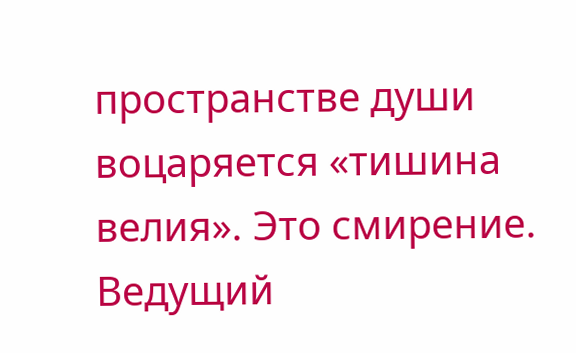пространстве души воцаряется «тишина велия». Это смирение.
Ведущий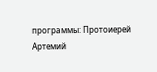программы: Протоиерей Артемий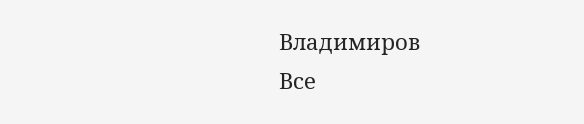Владимиров
Все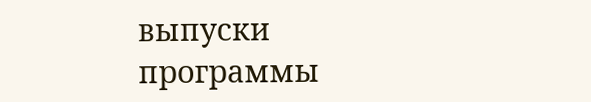выпуски программы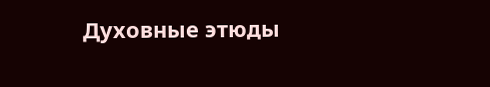Духовные этюды